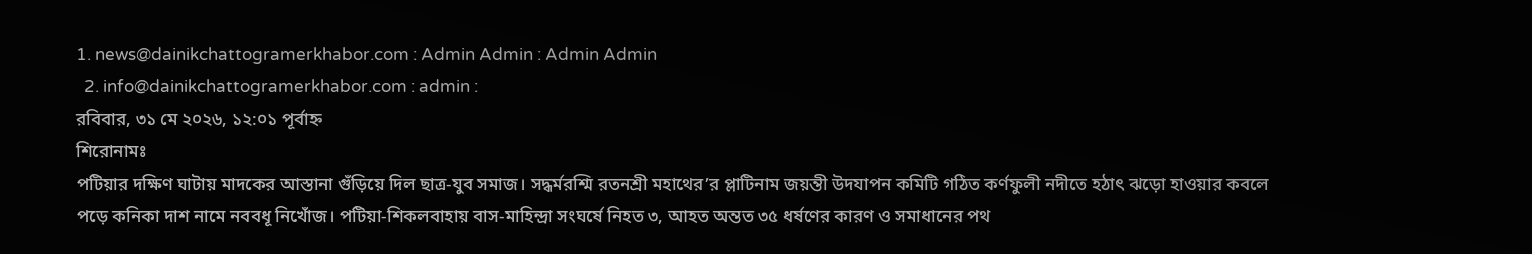1. news@dainikchattogramerkhabor.com : Admin Admin : Admin Admin
  2. info@dainikchattogramerkhabor.com : admin :
রবিবার, ৩১ মে ২০২৬, ১২:০১ পূর্বাহ্ন
শিরোনামঃ
পটিয়ার দক্ষিণ ঘাটায় মাদকের আস্তানা গুঁড়িয়ে দিল ছাত্র-যুব সমাজ। সদ্ধর্মরশ্মি রতনশ্রী মহাথের’র প্লাটিনাম জয়ন্তী উদযাপন কমিটি গঠিত কর্ণফুলী নদীতে হঠাৎ ঝড়ো হাওয়ার কবলে পড়ে কনিকা দাশ নামে নববধূ নিখোঁজ। পটিয়া-শিকলবাহায় বাস-মাহিন্দ্রা সংঘর্ষে নিহত ৩, আহত অন্তত ৩৫ ধর্ষণের কারণ ও সমাধানের পথ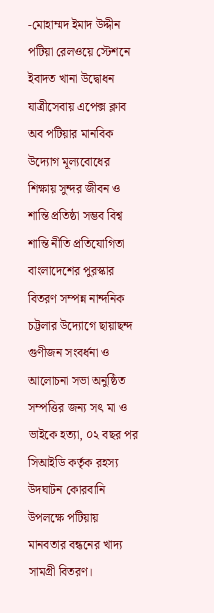-মোহাম্মদ ইমাদ উদ্দীন  পটিয়া রেলওয়ে স্টেশনে ইবাদত খানা উদ্বোধন যাত্রীসেবায় এপেক্স ক্লাব অব পটিয়ার মানবিক উদ্যোগ মূল্যবোধের শিক্ষায় সুন্দর জীবন ও শান্তি প্রতিষ্ঠা সম্ভব বিশ্ব শান্তি নীতি প্রতিযোগিতা বাংলাদেশের পুরস্কার বিতরণ সম্পন্ন নান্দনিক চট্টলার উদ্যোগে ছায়াছন্দ গুণীজন সংবর্ধনা ও আলোচনা সভা অনুষ্ঠিত সম্পত্তির জন্য সৎ মা ও ভাইকে হত্যা, ০২ বছর পর সিআইডি কর্তৃক রহস্য উদঘাটন কোরবানি উপলক্ষে পটিয়ায় মানবতার বন্ধনের খাদ্য সামগ্রী বিতরণ।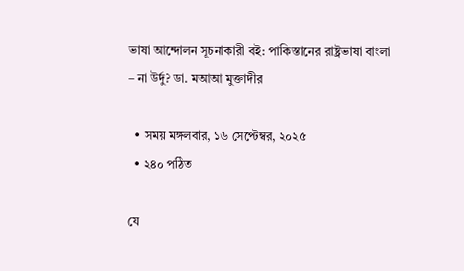ভাষা আন্দোলন সূচনাকারী বই: পাকিস্তানের রাষ্ট্রভাষা বাংলা – না উর্দু? ডা. মআআ মুক্তাদীর

  • সময় মঙ্গলবার, ১৬ সেপ্টেম্বর, ২০২৫
  • ২৪০ পঠিত

যে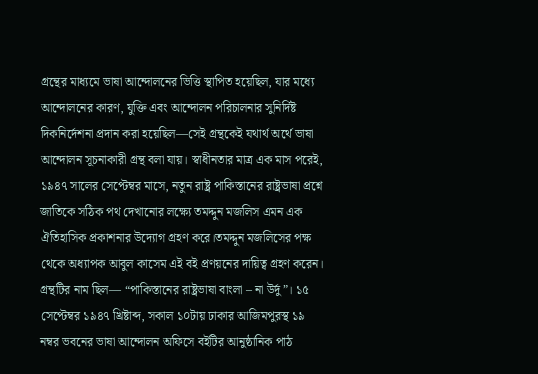গ্রন্থের মাধ্যমে ভাষা আন্দোলনের ভিত্তি স্থাপিত হয়েছিল, যার মধ্যে আন্দোলনের কারণ, যুক্তি এবং আন্দোলন পরিচালনার সুনির্দিষ্ট দিকনির্দেশনা প্রদান করা হয়েছিল—সেই গ্রন্থকেই যথার্থ অর্থে ভাষা আন্দোলন সূচনাকারী গ্রন্থ বলা যায়। স্বাধীনতার মাত্র এক মাস পরেই, ১৯৪৭ সালের সেপ্টেম্বর মাসে, নতুন রাষ্ট্র পাকিস্তানের রাষ্ট্রভাষা প্রশ্নে জাতিকে সঠিক পথ দেখানোর লক্ষ্যে তমদ্দুন মজলিস এমন এক ঐতিহাসিক প্রকাশনার উদ্যোগ গ্রহণ করে।তমদ্দুন মজলিসের পক্ষ থেকে অধ্যাপক আবুল কাসেম এই বই প্রণয়নের দায়িত্ব গ্রহণ করেন। গ্রন্থটির নাম ছিল— “পাকিস্তানের রাষ্ট্রভাষা বাংলা – না উর্দু”। ১৫ সেপ্টেম্বর ১৯৪৭ খ্রিষ্টাব্দ, সকাল ১০টায় ঢাকার আজিমপুরস্থ ১৯ নম্বর ভবনের ভাষা আন্দোলন অফিসে বইটির আনুষ্ঠানিক পাঠ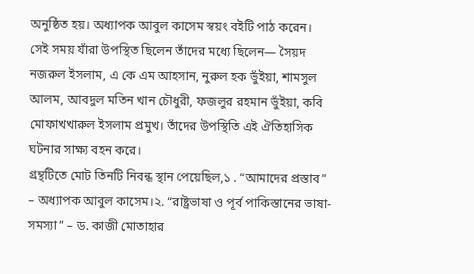অনুষ্ঠিত হয়। অধ্যাপক আবুল কাসেম স্বয়ং বইটি পাঠ করেন।
সেই সময় যাঁরা উপস্থিত ছিলেন তাঁদের মধ্যে ছিলেন— সৈয়দ নজরুল ইসলাম, এ কে এম আহসান, নুরুল হক ভুঁইয়া, শামসুল আলম, আবদুল মতিন খান চৌধুরী, ফজলুর রহমান ভুঁইয়া, কবি মোফাখখারুল ইসলাম প্রমুখ। তাঁদের উপস্থিতি এই ঐতিহাসিক ঘটনার সাক্ষ্য বহন করে।
গ্রন্থটিতে মোট তিনটি নিবন্ধ স্থান পেয়েছিল,১ . “আমাদের প্রস্তাব” – অধ্যাপক আবুল কাসেম।২. “রাষ্ট্রভাষা ও পূর্ব পাকিস্তানের ভাষা-সমস্যা” – ড. কাজী মোতাহার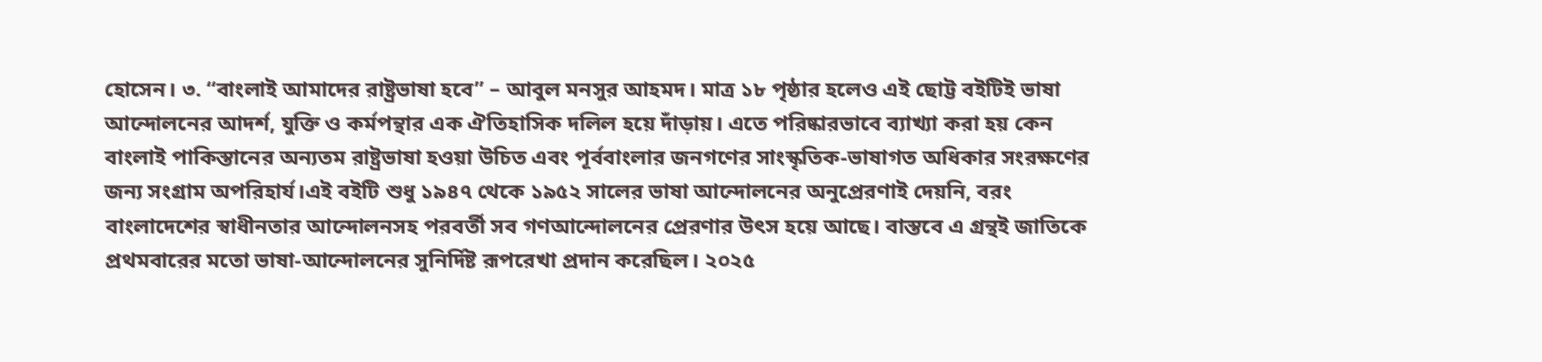হোসেন। ৩. “বাংলাই আমাদের রাষ্ট্রভাষা হবে” – আবুল মনসুর আহমদ। মাত্র ১৮ পৃষ্ঠার হলেও এই ছোট্ট বইটিই ভাষা আন্দোলনের আদর্শ, যুক্তি ও কর্মপন্থার এক ঐতিহাসিক দলিল হয়ে দাঁড়ায়। এতে পরিষ্কারভাবে ব্যাখ্যা করা হয় কেন বাংলাই পাকিস্তানের অন্যতম রাষ্ট্রভাষা হওয়া উচিত এবং পূর্ববাংলার জনগণের সাংস্কৃতিক-ভাষাগত অধিকার সংরক্ষণের জন্য সংগ্রাম অপরিহার্য।এই বইটি শুধু ১৯৪৭ থেকে ১৯৫২ সালের ভাষা আন্দোলনের অনুপ্রেরণাই দেয়নি, বরং বাংলাদেশের স্বাধীনতার আন্দোলনসহ পরবর্তী সব গণআন্দোলনের প্রেরণার উৎস হয়ে আছে। বাস্তবে এ গ্রন্থই জাতিকে প্রথমবারের মতো ভাষা-আন্দোলনের সুনির্দিষ্ট রূপরেখা প্রদান করেছিল। ২০২৫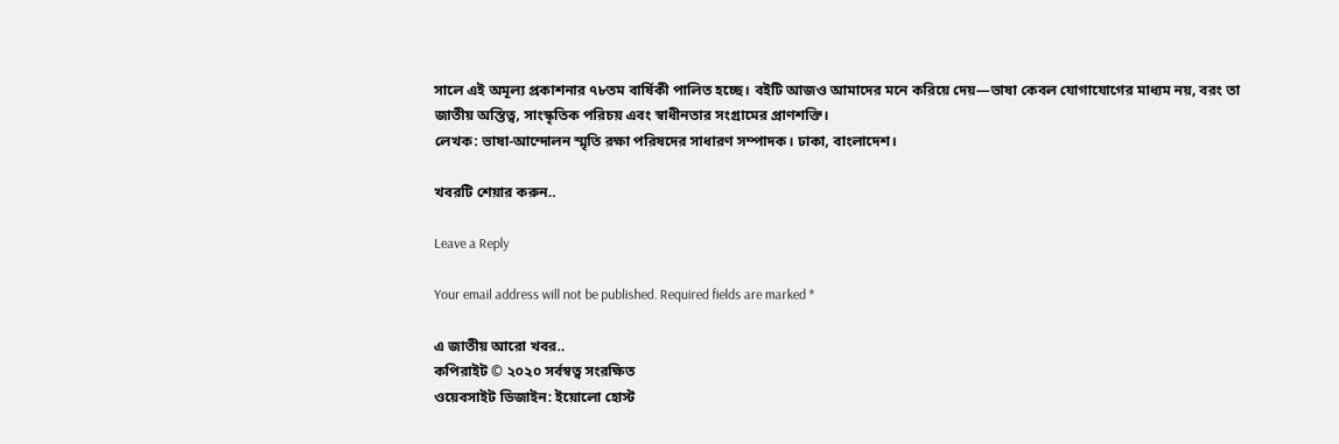সালে এই অমূল্য প্রকাশনার ৭৮তম বার্ষিকী পালিত হচ্ছে। বইটি আজও আমাদের মনে করিয়ে দেয়—ভাষা কেবল যোগাযোগের মাধ্যম নয়, বরং তা জাতীয় অস্তিত্ব, সাংস্কৃতিক পরিচয় এবং স্বাধীনতার সংগ্রামের প্রাণশক্তি।
লেখক: ভাষা-আন্দোলন স্মৃতি রক্ষা পরিষদের সাধারণ সম্পাদক। ঢাকা, বাংলাদেশ।

খবরটি শেয়ার করুন..

Leave a Reply

Your email address will not be published. Required fields are marked *

এ জাতীয় আরো খবর..
কপিরাইট © ২০২০ সর্বস্বত্ব সংরক্ষিত
ওয়েবসাইট ডিজাইন: ইয়োলো হোস্ট